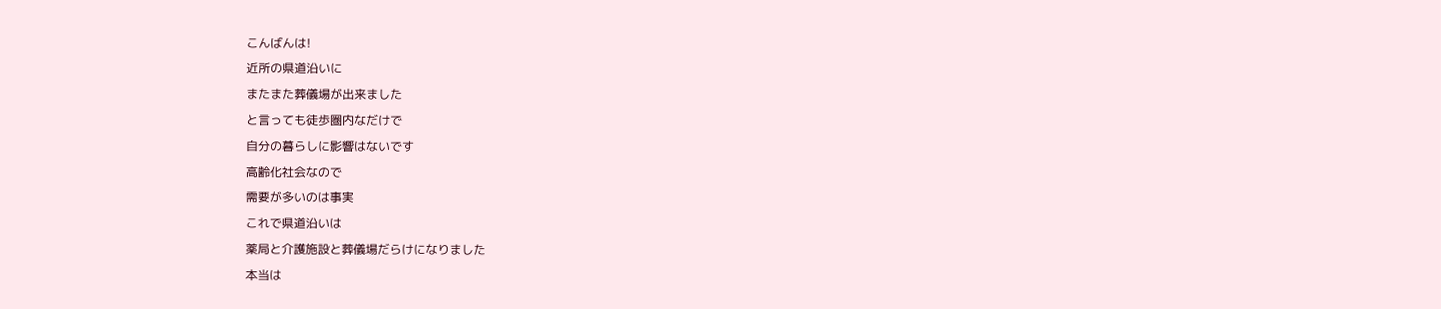こんばんは!
近所の県道沿いに
またまた葬儀場が出来ました
と言っても徒歩圏内なだけで
自分の暮らしに影響はないです
高齢化社会なので
需要が多いのは事実
これで県道沿いは
薬局と介護施設と葬儀場だらけになりました
本当は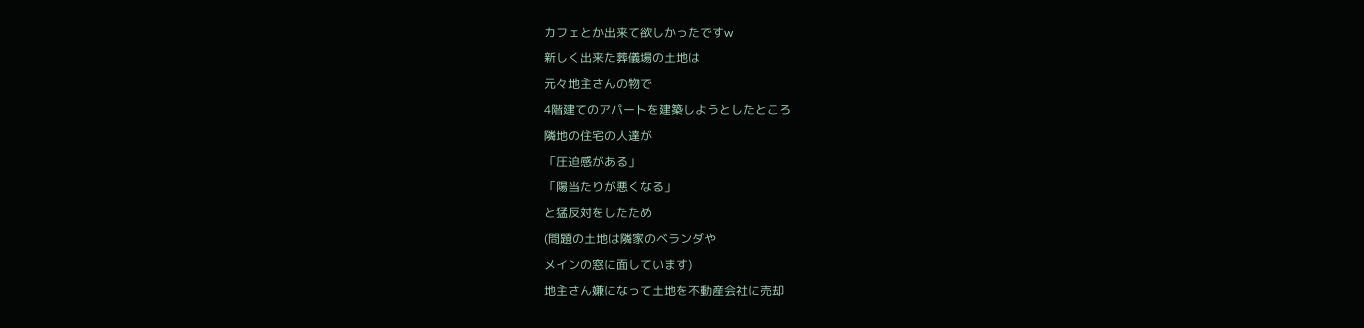カフェとか出来て欲しかったですw
新しく出来た葬儀場の土地は
元々地主さんの物で
4階建てのアパートを建築しようとしたところ
隣地の住宅の人達が
「圧迫感がある」
「陽当たりが悪くなる」
と猛反対をしたため
(問題の土地は隣家のベランダや
メインの窓に面しています)
地主さん嫌になって土地を不動産会社に売却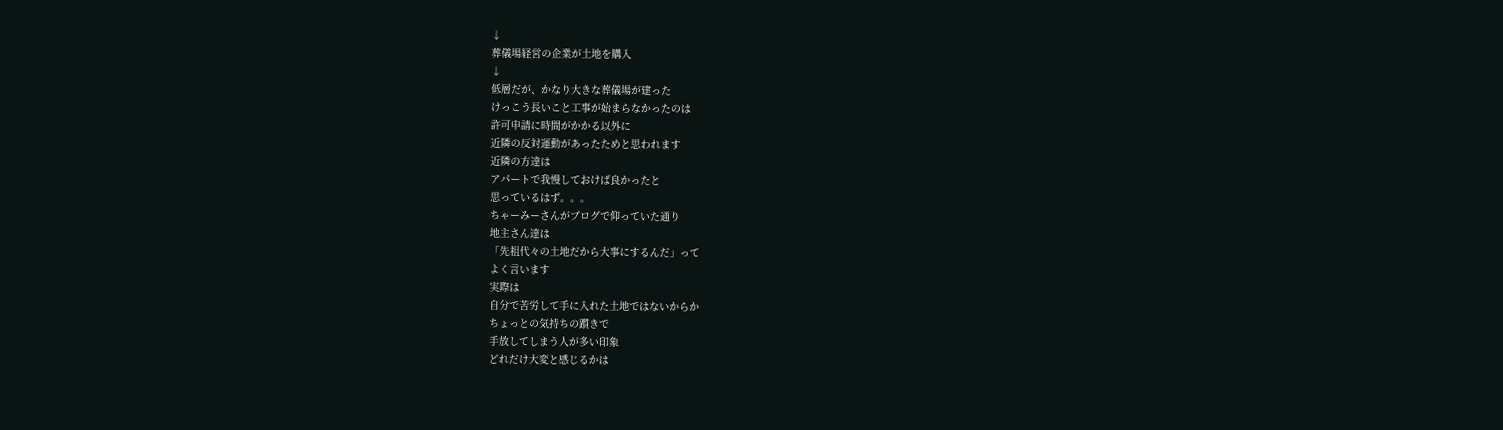↓
葬儀場経営の企業が土地を購入
↓
低層だが、かなり大きな葬儀場が建った
けっこう長いこと工事が始まらなかったのは
許可申請に時間がかかる以外に
近隣の反対運動があったためと思われます
近隣の方達は
アパートで我慢しておけば良かったと
思っているはず。。。
ちゃーみーさんがブログで仰っていた通り
地主さん達は
「先祖代々の土地だから大事にするんだ」って
よく言います
実際は
自分で苦労して手に入れた土地ではないからか
ちょっとの気持ちの躓きで
手放してしまう人が多い印象
どれだけ大変と感じるかは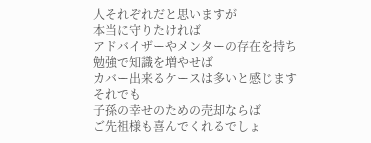人それぞれだと思いますが
本当に守りたければ
アドバイザーやメンターの存在を持ち
勉強で知識を増やせば
カバー出来るケースは多いと感じます
それでも
子孫の幸せのための売却ならば
ご先祖様も喜んでくれるでしょ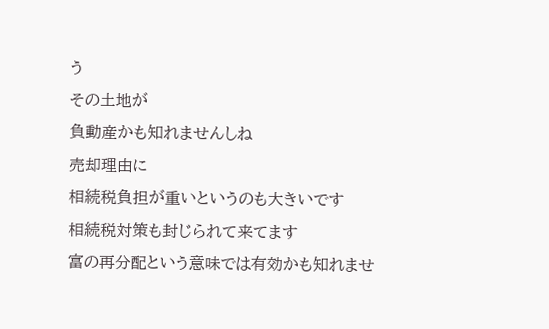う
その土地が
負動産かも知れませんしね
売却理由に
相続税負担が重いというのも大きいです
相続税対策も封じられて来てます
富の再分配という意味では有効かも知れませ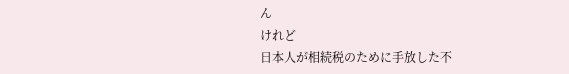ん
けれど
日本人が相続税のために手放した不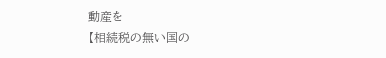動産を
【相続税の無い国の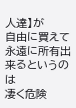人達】が
自由に買えて永遠に所有出来るというのは
凄く危険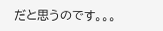だと思うのです。。。